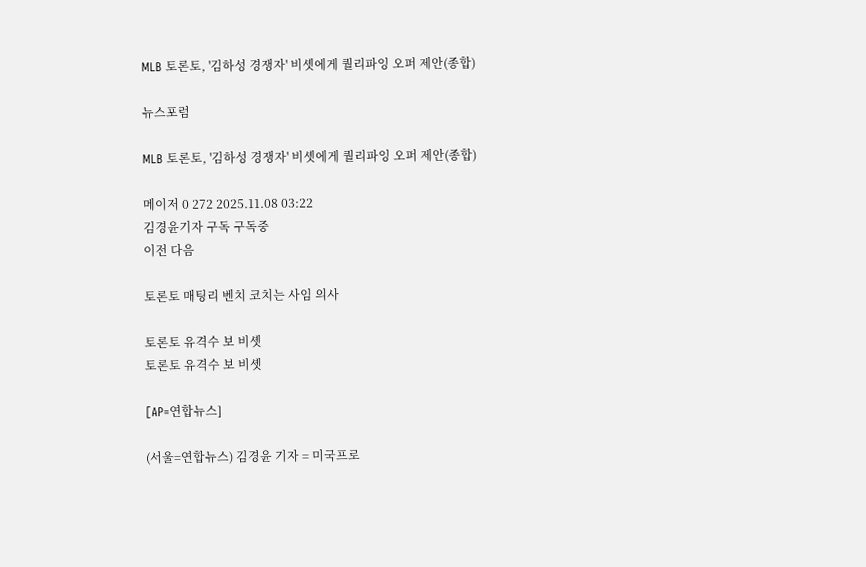MLB 토론토, '김하성 경쟁자' 비솃에게 퀄리파잉 오퍼 제안(종합)

뉴스포럼

MLB 토론토, '김하성 경쟁자' 비솃에게 퀄리파잉 오퍼 제안(종합)

메이저 0 272 2025.11.08 03:22
김경윤기자 구독 구독중
이전 다음

토론토 매팅리 벤치 코치는 사임 의사

토론토 유격수 보 비솃
토론토 유격수 보 비솃

[AP=연합뉴스]

(서울=연합뉴스) 김경윤 기자 = 미국프로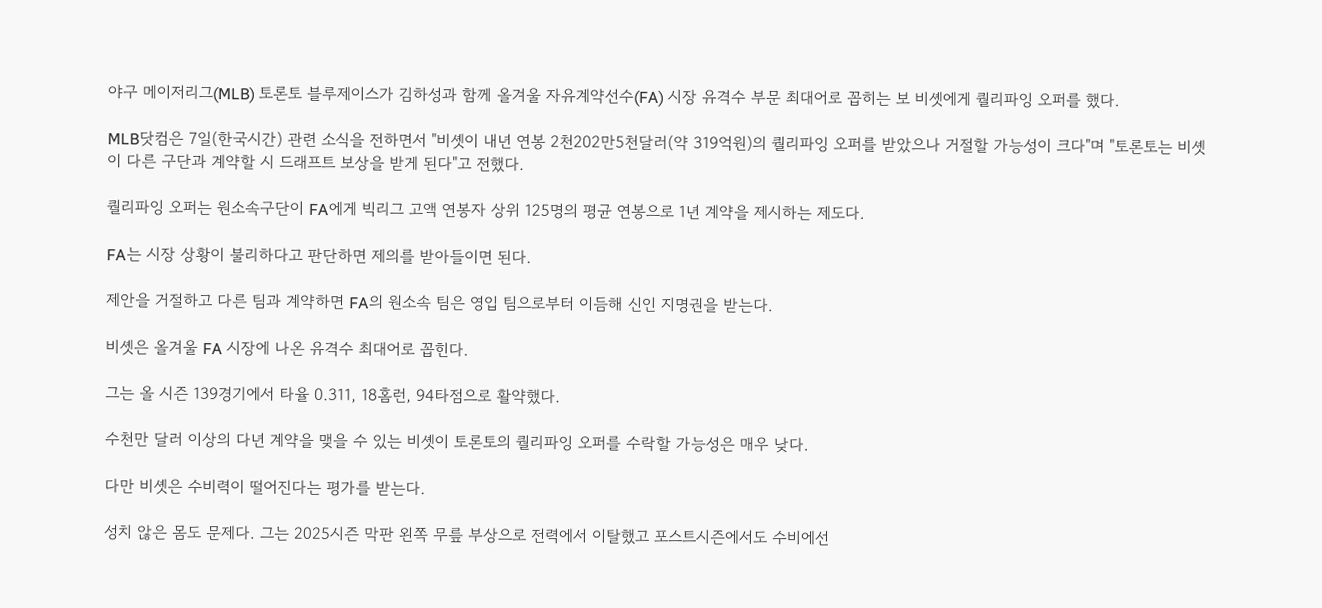야구 메이저리그(MLB) 토론토 블루제이스가 김하성과 함께 올겨울 자유계약선수(FA) 시장 유격수 부문 최대어로 꼽히는 보 비솃에게 퀄리파잉 오퍼를 했다.

MLB닷컴은 7일(한국시간) 관련 소식을 전하면서 "비솃이 내년 연봉 2천202만5천달러(약 319억원)의 퀄리파잉 오퍼를 받았으나 거절할 가능성이 크다"며 "토론토는 비솃이 다른 구단과 계약할 시 드래프트 보상을 받게 된다"고 전했다.

퀄리파잉 오퍼는 원소속구단이 FA에게 빅리그 고액 연봉자 상위 125명의 평균 연봉으로 1년 계약을 제시하는 제도다.

FA는 시장 상황이 불리하다고 판단하면 제의를 받아들이면 된다.

제안을 거절하고 다른 팀과 계약하면 FA의 원소속 팀은 영입 팀으로부터 이듬해 신인 지명권을 받는다.

비솃은 올겨울 FA 시장에 나온 유격수 최대어로 꼽힌다.

그는 올 시즌 139경기에서 타율 0.311, 18홈런, 94타점으로 활약했다.

수천만 달러 이상의 다년 계약을 맺을 수 있는 비솃이 토론토의 퀄리파잉 오퍼를 수락할 가능성은 매우 낮다.

다만 비솃은 수비력이 떨어진다는 평가를 받는다.

성치 않은 몸도 문제다. 그는 2025시즌 막판 왼쪽 무릎 부상으로 전력에서 이탈했고 포스트시즌에서도 수비에선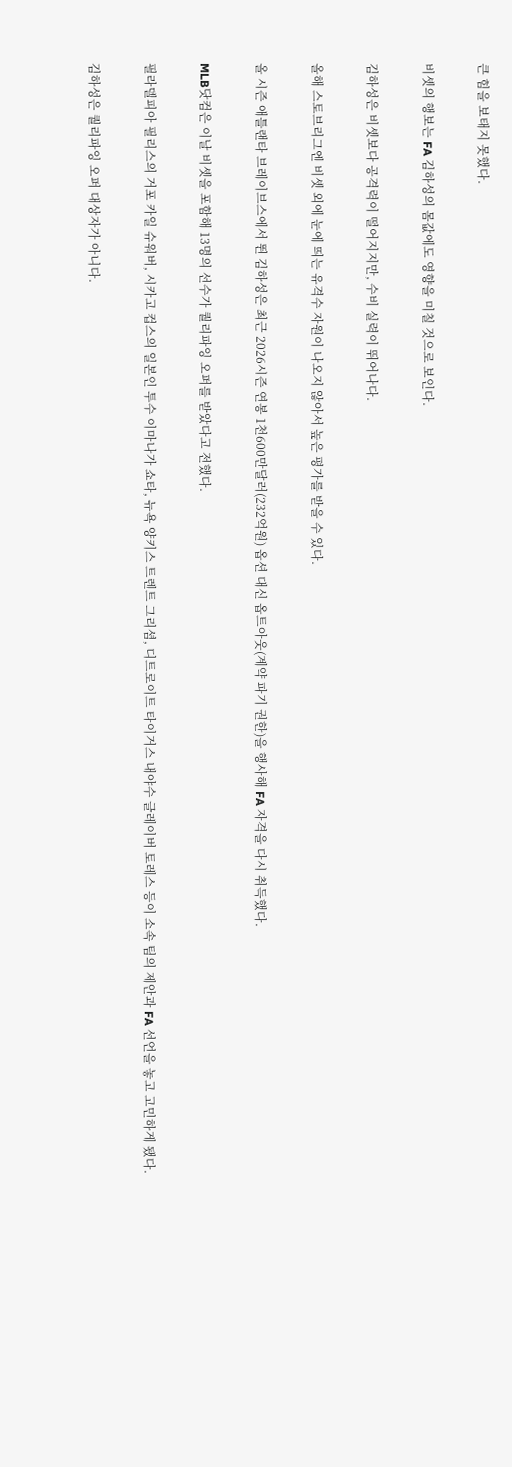큰 힘을 보태지 못했다.

비솃의 행보는 FA 김하성의 몸값에도 영향을 미칠 것으로 보인다.

김하성은 비솃보다 공격력이 떨어지지만, 수비 실력이 뛰어나다.

올해 스토브리그엔 비솃 외에 눈에 띄는 유격수 자원이 나오지 않아서 높은 평가를 받을 수 있다.

올 시즌 애틀랜타 브레이브스에서 뛴 김하성은 최근 2026시즌 연봉 1천600만달러(232억원) 옵션 대신 옵트아웃(계약 파기 권한)을 행사해 FA 자격을 다시 취득했다.

MLB닷컴은 이날 비솃을 포함해 13명의 선수가 퀄리파잉 오퍼를 받았다고 전했다.

필라델피아 필리스의 거포 카일 슈워버, 시카고 컵스의 일본인 투수 이마나가 쇼타, 뉴욕 양키스 트렌트 그리셤, 디트로이트 타이거스 내야수 글레이버 토레스 등이 소속 팀의 제안과 FA 선언을 놓고 고민하게 됐다.

김하성은 퀄리파잉 오퍼 대상자가 아니다.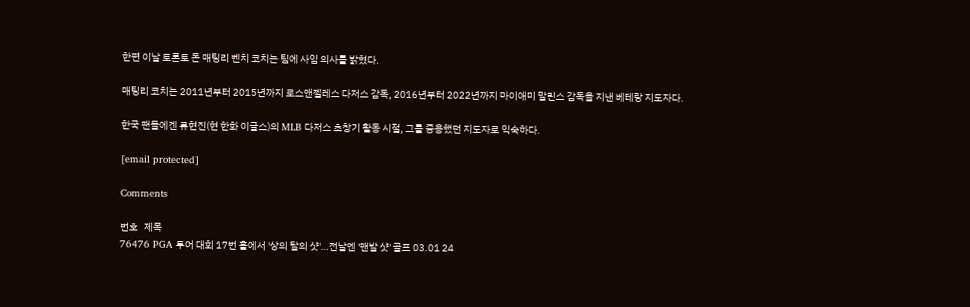한편 이날 토론토 돈 매팅리 벤치 코치는 팀에 사임 의사를 밝혔다.

매팅리 코치는 2011년부터 2015년까지 로스앤젤레스 다저스 감독, 2016년부터 2022년까지 마이애미 말린스 감독을 지낸 베테랑 지도자다.

한국 팬들에겐 류현진(현 한화 이글스)의 MLB 다저스 초창기 활동 시절, 그를 중용했던 지도자로 익숙하다.

[email protected]

Comments

번호   제목
76476 PGA 투어 대회 17번 홀에서 '상의 탈의 샷'…전날엔 '맨발 샷' 골프 03.01 24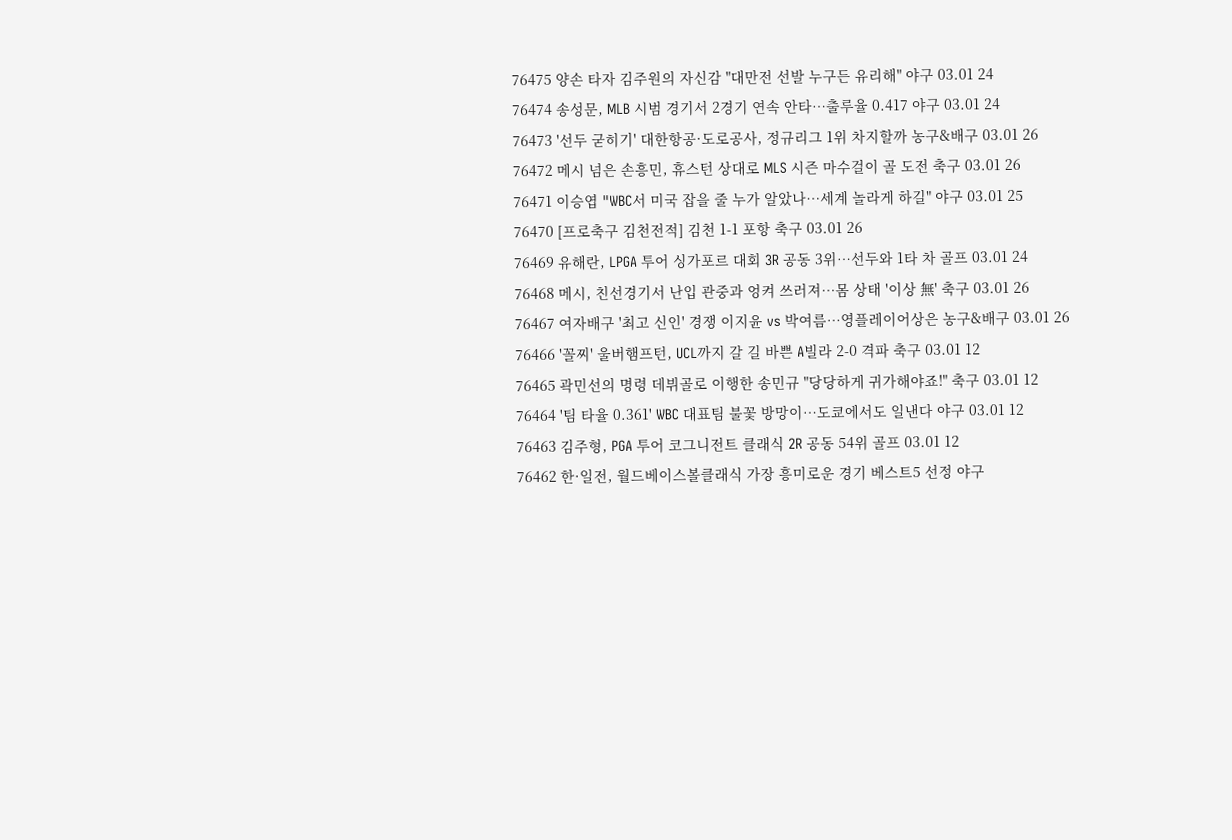76475 양손 타자 김주원의 자신감 "대만전 선발 누구든 유리해" 야구 03.01 24
76474 송성문, MLB 시범 경기서 2경기 연속 안타…출루율 0.417 야구 03.01 24
76473 '선두 굳히기' 대한항공·도로공사, 정규리그 1위 차지할까 농구&배구 03.01 26
76472 메시 넘은 손흥민, 휴스턴 상대로 MLS 시즌 마수걸이 골 도전 축구 03.01 26
76471 이승엽 "WBC서 미국 잡을 줄 누가 알았나…세계 놀라게 하길" 야구 03.01 25
76470 [프로축구 김천전적] 김천 1-1 포항 축구 03.01 26
76469 유해란, LPGA 투어 싱가포르 대회 3R 공동 3위…선두와 1타 차 골프 03.01 24
76468 메시, 친선경기서 난입 관중과 엉켜 쓰러져…몸 상태 '이상 無' 축구 03.01 26
76467 여자배구 '최고 신인' 경쟁 이지윤 vs 박여름…영플레이어상은 농구&배구 03.01 26
76466 '꼴찌' 울버햄프턴, UCL까지 갈 길 바쁜 A빌라 2-0 격파 축구 03.01 12
76465 곽민선의 명령 데뷔골로 이행한 송민규 "당당하게 귀가해야죠!" 축구 03.01 12
76464 '팀 타율 0.361' WBC 대표팀 불꽃 방망이…도쿄에서도 일낸다 야구 03.01 12
76463 김주형, PGA 투어 코그니전트 클래식 2R 공동 54위 골프 03.01 12
76462 한·일전, 월드베이스볼클래식 가장 흥미로운 경기 베스트5 선정 야구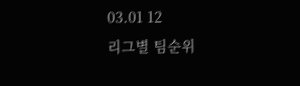03.01 12
리그별 팀순위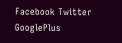Facebook Twitter GooglePlus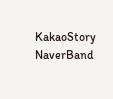KakaoStory NaverBand